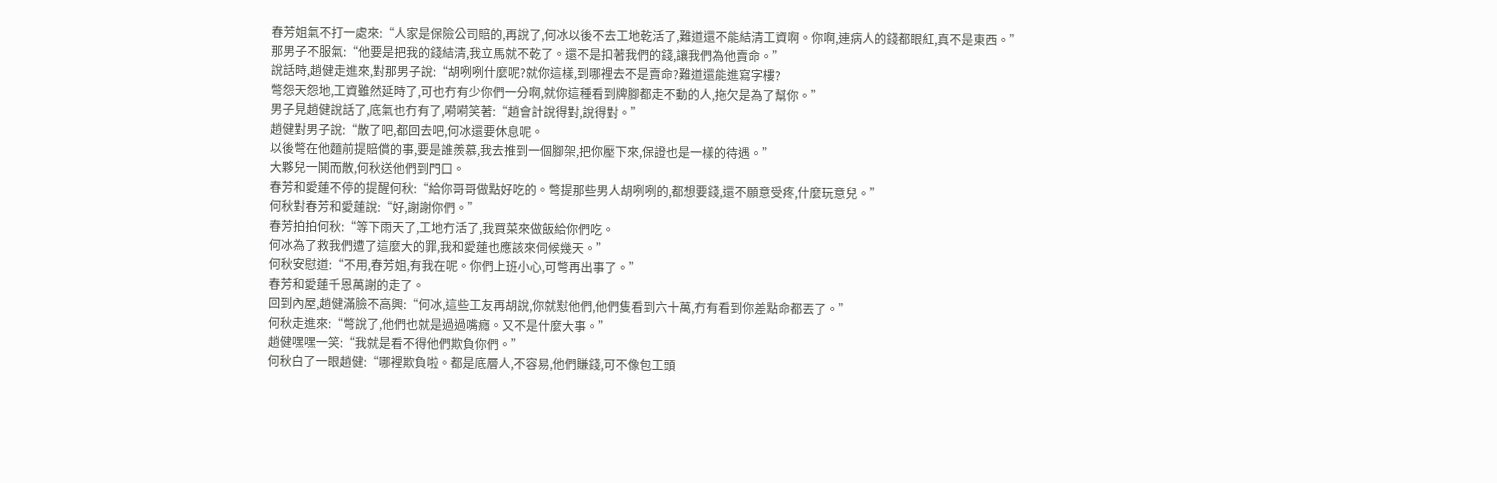春芳姐氣不打一處來:“人家是保險公司賠的,再說了,何冰以後不去工地乾活了,難道還不能結清工資啊。你啊,連病人的錢都眼紅,真不是東西。”
那男子不服氣:“他要是把我的錢結清,我立馬就不乾了。還不是扣著我們的錢,讓我們為他賣命。”
說話時,趙健走進來,對那男子說:“胡咧咧什麼呢?就你這樣,到哪裡去不是賣命?難道還能進寫字樓?
彆怨天怨地,工資雖然延時了,可也冇有少你們一分啊,就你這種看到牌腳都走不動的人,拖欠是為了幫你。”
男子見趙健說話了,底氣也冇有了,嗬嗬笑著:“趙會計說得對,說得對。”
趙健對男子說:“散了吧,都回去吧,何冰還要休息呢。
以後彆在他麵前提賠償的事,要是誰羨慕,我去推到一個腳架,把你壓下來,保證也是一樣的待遇。”
大夥兒一鬨而散,何秋送他們到門口。
春芳和愛蓮不停的提醒何秋:“給你哥哥做點好吃的。彆提那些男人胡咧咧的,都想要錢,還不願意受疼,什麼玩意兒。”
何秋對春芳和愛蓮說:“好,謝謝你們。”
春芳拍拍何秋:“等下雨天了,工地冇活了,我買菜來做飯給你們吃。
何冰為了救我們遭了這麼大的罪,我和愛蓮也應該來伺候幾天。”
何秋安慰道:“不用,春芳姐,有我在呢。你們上班小心,可彆再出事了。”
春芳和愛蓮千恩萬謝的走了。
回到內屋,趙健滿臉不高興:“何冰,這些工友再胡說,你就懟他們,他們隻看到六十萬,冇有看到你差點命都丟了。”
何秋走進來:“彆說了,他們也就是過過嘴癮。又不是什麼大事。”
趙健嘿嘿一笑:“我就是看不得他們欺負你們。”
何秋白了一眼趙健:“哪裡欺負啦。都是底層人,不容易,他們賺錢,可不像包工頭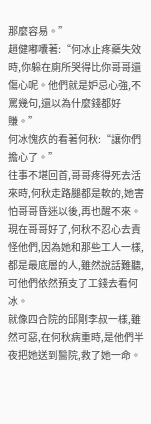那麼容易。”
趙健嘟囔著:“何冰止疼藥失效時,你躲在廁所哭得比你哥哥還傷心呢。他們就是妒忌心強,不罵幾句,還以為什麼錢都好賺。”
何冰愧疚的看著何秋:“讓你們擔心了。”
往事不堪回首,哥哥疼得死去活來時,何秋走路腿都是軟的,她害怕哥哥昏迷以後,再也醒不來。
現在哥哥好了,何秋不忍心去責怪他們,因為她和那些工人一樣,都是最底層的人,雖然說話難聽,可他們依然預支了工錢去看何冰。
就像四合院的邱剛李叔一樣,雖然可惡,在何秋病重時,是他們半夜把她送到醫院,救了她一命。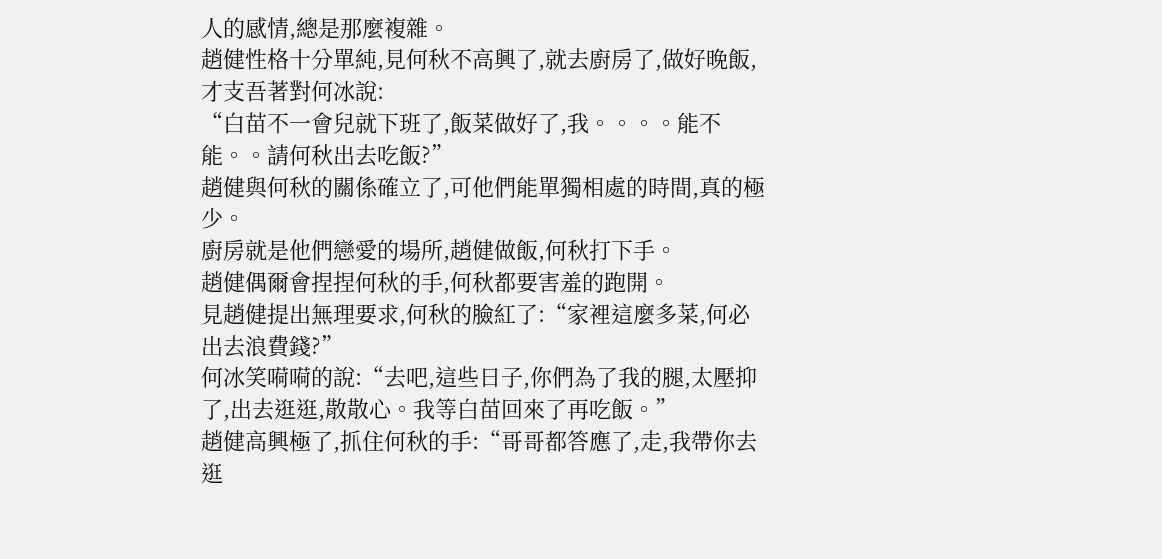人的感情,總是那麼複雜。
趙健性格十分單純,見何秋不高興了,就去廚房了,做好晚飯,才支吾著對何冰說:
“白苗不一會兒就下班了,飯菜做好了,我。。。。能不能。。請何秋出去吃飯?”
趙健與何秋的關係確立了,可他們能單獨相處的時間,真的極少。
廚房就是他們戀愛的場所,趙健做飯,何秋打下手。
趙健偶爾會捏捏何秋的手,何秋都要害羞的跑開。
見趙健提出無理要求,何秋的臉紅了:“家裡這麼多菜,何必出去浪費錢?”
何冰笑嗬嗬的說:“去吧,這些日子,你們為了我的腿,太壓抑了,出去逛逛,散散心。我等白苗回來了再吃飯。”
趙健高興極了,抓住何秋的手:“哥哥都答應了,走,我帶你去逛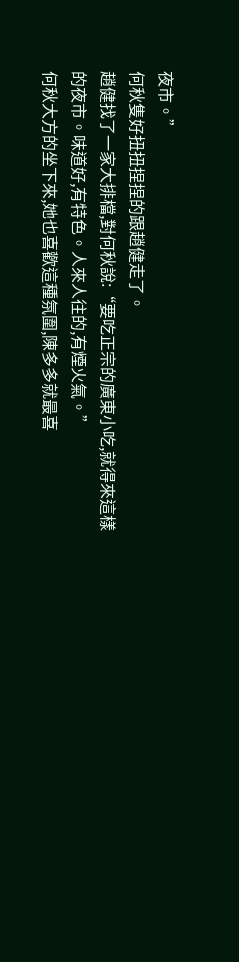夜市。”
何秋隻好扭扭捏捏的跟趙健走了。
趙健找了一家大排檔,對何秋說:“要吃正宗的廣東小吃,就得來這樣的夜市。味道好,有特色。人來人往的,有煙火氣。”
何秋大方的坐下來,她也喜歡這種氛圍,陳多多就最喜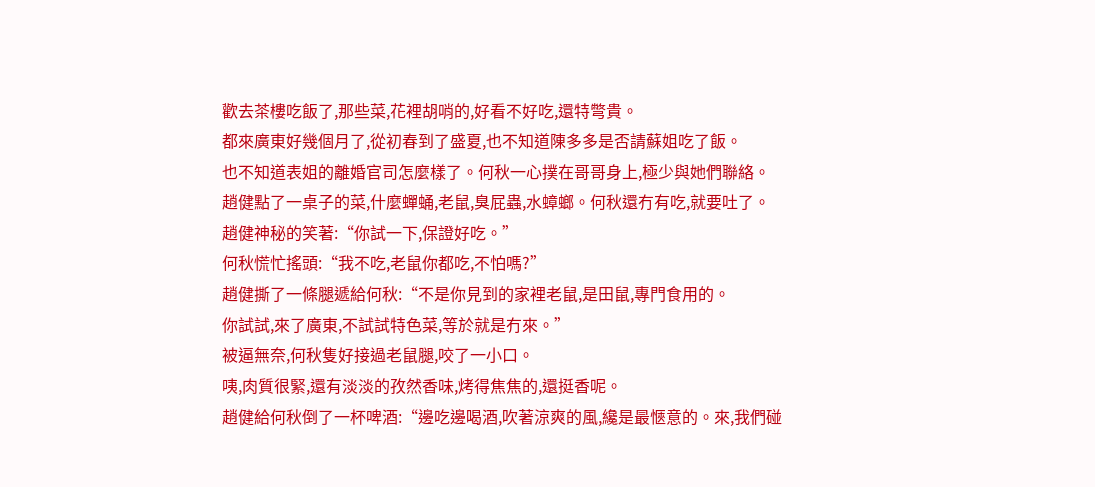歡去茶樓吃飯了,那些菜,花裡胡哨的,好看不好吃,還特彆貴。
都來廣東好幾個月了,從初春到了盛夏,也不知道陳多多是否請蘇姐吃了飯。
也不知道表姐的離婚官司怎麼樣了。何秋一心撲在哥哥身上,極少與她們聯絡。
趙健點了一桌子的菜,什麼蟬蛹,老鼠,臭屁蟲,水蟑螂。何秋還冇有吃,就要吐了。
趙健神秘的笑著:“你試一下,保證好吃。”
何秋慌忙搖頭:“我不吃,老鼠你都吃,不怕嗎?”
趙健撕了一條腿遞給何秋:“不是你見到的家裡老鼠,是田鼠,專門食用的。
你試試,來了廣東,不試試特色菜,等於就是冇來。”
被逼無奈,何秋隻好接過老鼠腿,咬了一小口。
咦,肉質很緊,還有淡淡的孜然香味,烤得焦焦的,還挺香呢。
趙健給何秋倒了一杯啤酒:“邊吃邊喝酒,吹著涼爽的風,纔是最愜意的。來,我們碰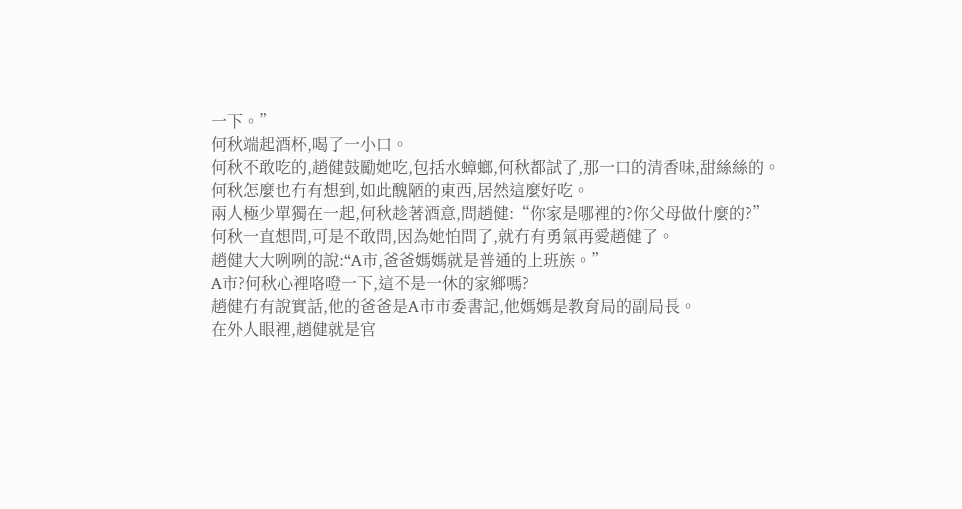一下。”
何秋端起酒杯,喝了一小口。
何秋不敢吃的,趙健鼓勵她吃,包括水蟑螂,何秋都試了,那一口的清香味,甜絲絲的。
何秋怎麼也冇有想到,如此醜陋的東西,居然這麼好吃。
兩人極少單獨在一起,何秋趁著酒意,問趙健:“你家是哪裡的?你父母做什麼的?”
何秋一直想問,可是不敢問,因為她怕問了,就冇有勇氣再愛趙健了。
趙健大大咧咧的說:“A市,爸爸媽媽就是普通的上班族。”
A市?何秋心裡咯噔一下,這不是一休的家鄉嗎?
趙健冇有說實話,他的爸爸是A市市委書記,他媽媽是教育局的副局長。
在外人眼裡,趙健就是官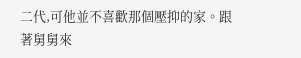二代,可他並不喜歡那個壓抑的家。跟著舅舅來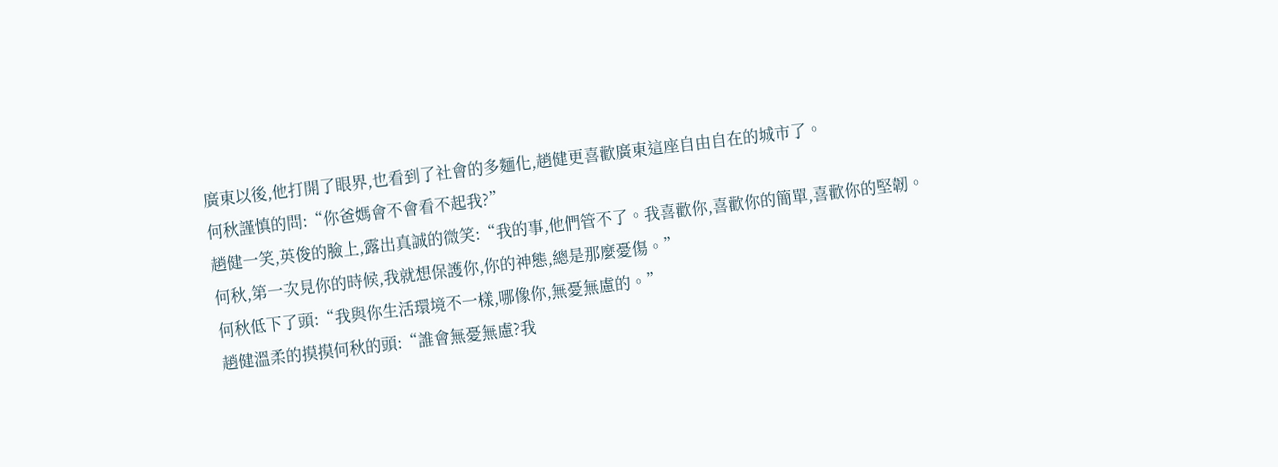廣東以後,他打開了眼界,也看到了社會的多麵化,趙健更喜歡廣東這座自由自在的城市了。
何秋謹慎的問:“你爸媽會不會看不起我?”
趙健一笑,英俊的臉上,露出真誠的微笑:“我的事,他們管不了。我喜歡你,喜歡你的簡單,喜歡你的堅韌。
何秋,第一次見你的時候,我就想保護你,你的神態,總是那麼憂傷。”
何秋低下了頭:“我與你生活環境不一樣,哪像你,無憂無慮的。”
趙健溫柔的摸摸何秋的頭:“誰會無憂無慮?我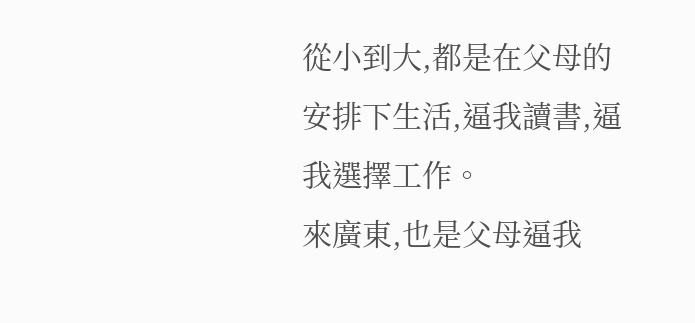從小到大,都是在父母的安排下生活,逼我讀書,逼我選擇工作。
來廣東,也是父母逼我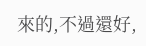來的,不過還好,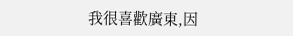我很喜歡廣東,因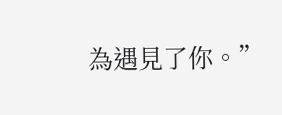為遇見了你。”